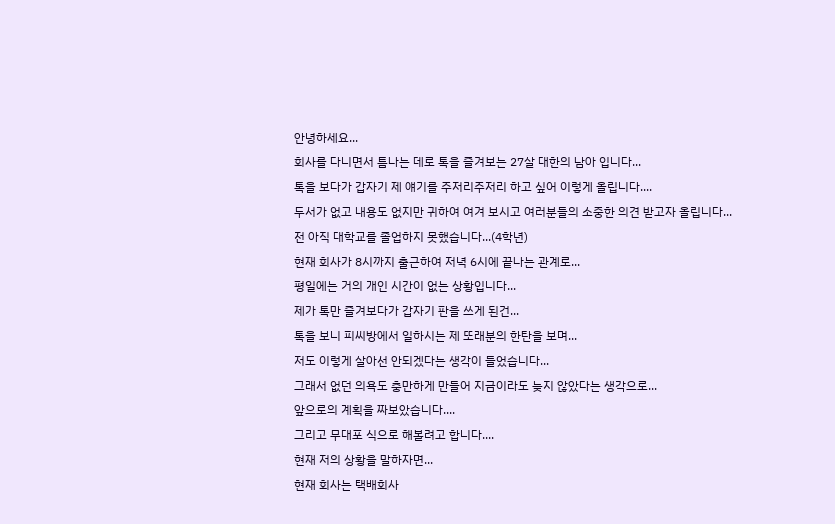안녕하세요...
회사를 다니면서 틈나는 데로 톡을 즐겨보는 27살 대한의 남아 입니다...
톡을 보다가 갑자기 제 얘기를 주저리주저리 하고 싶어 이렇게 올립니다....
두서가 없고 내용도 없지만 귀하여 여겨 보시고 여러분들의 소중한 의견 받고자 올립니다...
전 아직 대학교를 졸업하지 못했습니다...(4학년)
현재 회사가 8시까지 출근하여 저녁 6시에 끝나는 관계로...
평일에는 거의 개인 시간이 없는 상황입니다...
제가 톡만 즐겨보다가 갑자기 판을 쓰게 된건...
톡을 보니 피씨방에서 일하시는 제 또래분의 한탄을 보며...
저도 이렇게 살아선 안되겠다는 생각이 들었습니다...
그래서 없던 의욕도 충만하게 만들어 지금이라도 늦지 않았다는 생각으로...
앞으로의 계획을 짜보았습니다....
그리고 무대포 식으로 해볼려고 합니다....
현재 저의 상황을 말하자면...
현재 회사는 택배회사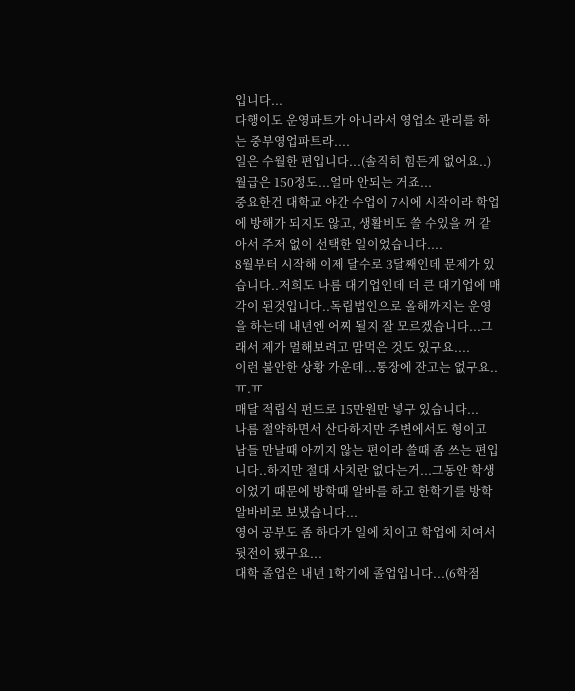입니다...
다행이도 운영파트가 아니라서 영업소 관리를 하는 중부영업파트라....
일은 수월한 편입니다...(솔직히 힘든게 없어요..)
월급은 150정도...얼마 안되는 거죠...
중요한건 대학교 야간 수업이 7시에 시작이라 학업에 방해가 되지도 않고, 생활비도 쓸 수있을 꺼 같아서 주저 없이 선택한 일이었습니다....
8월부터 시작해 이제 달수로 3달째인데 문제가 있습니다..저희도 나름 대기업인데 더 큰 대기업에 매각이 된것입니다..독립법인으로 올해까지는 운영을 하는데 내년엔 어찌 될지 잘 모르겠습니다...그래서 제가 멀해보려고 맘먹은 것도 있구요....
이런 불안한 상황 가운데...통장에 잔고는 없구요..ㅠ.ㅠ
매달 적립식 펀드로 15만원만 넣구 있습니다...
나름 절약하면서 산다하지만 주변에서도 형이고 남들 만날때 아끼지 않는 편이라 쓸때 좀 쓰는 편입니다..하지만 절대 사치란 없다는거...그동안 학생이었기 때문에 방학때 알바를 하고 한학기를 방학 알바비로 보냈습니다...
영어 공부도 좀 하다가 일에 치이고 학업에 치여서 뒷전이 됐구요...
대학 졸업은 내년 1학기에 졸업입니다...(6학점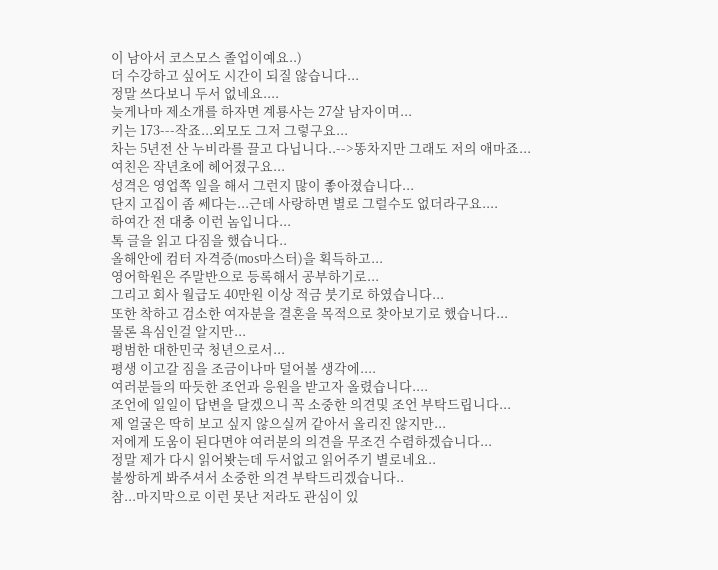이 남아서 코스모스 졸업이예요..)
더 수강하고 싶어도 시간이 되질 않습니다...
정말 쓰다보니 두서 없네요....
늦게나마 제소개를 하자면 계룡사는 27살 남자이며...
키는 173---작죠...외모도 그저 그렇구요...
차는 5년전 산 누비라를 끌고 다닙니다..-->똥차지만 그래도 저의 애마죠...
여친은 작년초에 헤어졌구요...
성격은 영업쪽 일을 해서 그런지 많이 좋아졌습니다...
단지 고집이 좀 쎄다는...근데 사랑하면 별로 그럴수도 없더라구요....
하여간 전 대충 이런 놈입니다...
톡 글을 읽고 다짐을 했습니다..
올해안에 컴터 자격증(mos마스터)을 획득하고...
영어학원은 주말반으로 등록해서 공부하기로...
그리고 회사 월급도 40만원 이상 적금 붓기로 하였습니다...
또한 착하고 검소한 여자분을 결혼을 목적으로 찾아보기로 했습니다...
물론 욕심인걸 알지만...
평범한 대한민국 청년으로서...
평생 이고갈 짐을 조금이나마 덜어볼 생각에....
여러분들의 따듯한 조언과 응원을 받고자 올렸습니다....
조언에 일일이 답변을 달겠으니 꼭 소중한 의견및 조언 부탁드립니다...
제 얼굴은 딱히 보고 싶지 않으실꺼 같아서 올리진 않지만...
저에게 도움이 된다면야 여러분의 의견을 무조건 수렴하겠습니다...
정말 제가 다시 읽어봣는데 두서없고 읽어주기 별로네요..
불쌍하게 봐주셔서 소중한 의견 부탁드리겠습니다..
참...마지막으로 이런 못난 저라도 관심이 있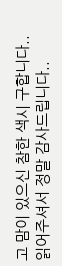고 맘이 있으신 참한 색시 구합니다..
읽어주셔서 정말 감사드립니다..